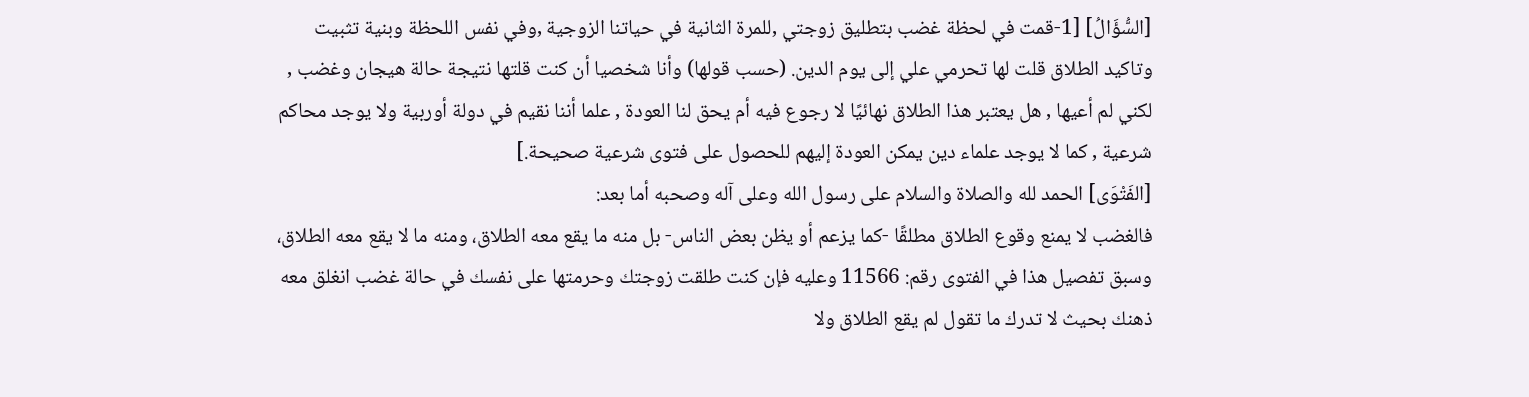[السُّؤَالُ] [1-قمت في لحظة غضب بتطليق زوجتي ,للمرة الثانية في حياتنا الزوجية ,وفي نفس اللحظة وبنية تثبيت وتاكيد الطلاق قلت لها تحرمي علي إلى يوم الدين. (حسب قولها) وأنا شخصيا أن كنت قلتها نتيجة حالة هيجان وغضب , لكني لم أعيها , هل يعتبر هذا الطلاق نهائيًا لا رجوع فيه أم يحق لنا العودة , علما أننا نقيم في دولة أوربية ولا يوجد محاكم شرعية , كما لا يوجد علماء دين يمكن العودة إليهم للحصول على فتوى شرعية صحيحة.]
[الفَتْوَى] الحمد لله والصلاة والسلام على رسول الله وعلى آله وصحبه أما بعد:
فالغضب لا يمنع وقوع الطلاق مطلقًا -كما يزعم أو يظن بعض الناس- بل منه ما يقع معه الطلاق، ومنه ما لا يقع معه الطلاق، وسبق تفصيل هذا في الفتوى رقم: 11566 وعليه فإن كنت طلقت زوجتك وحرمتها على نفسك في حالة غضب انغلق معه ذهنك بحيث لا تدرك ما تقول لم يقع الطلاق ولا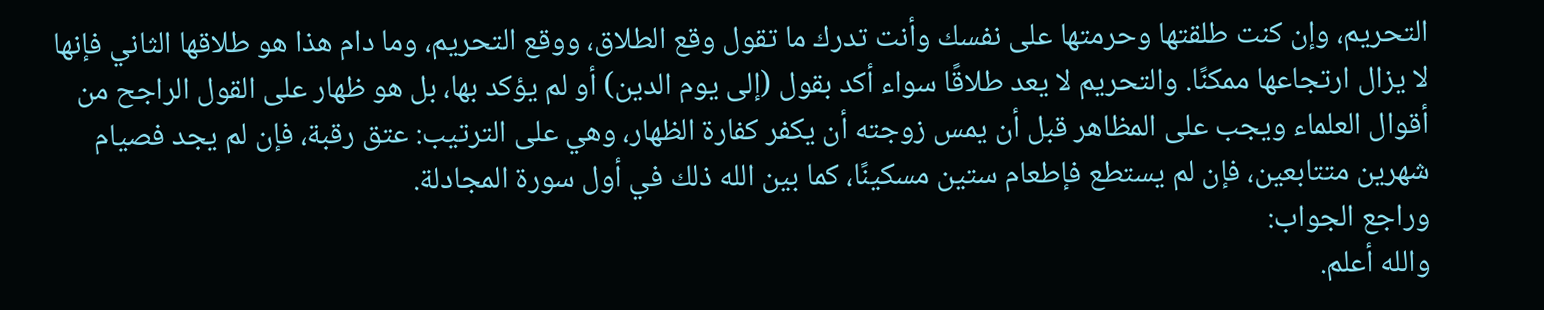التحريم، وإن كنت طلقتها وحرمتها على نفسك وأنت تدرك ما تقول وقع الطلاق، ووقع التحريم، وما دام هذا هو طلاقها الثاني فإنها لا يزال ارتجاعها ممكنًا. والتحريم لا يعد طلاقًا سواء أكد بقول (إلى يوم الدين) أو لم يؤكد بها، بل هو ظهار على القول الراجح من أقوال العلماء ويجب على المظاهر قبل أن يمس زوجته أن يكفر كفارة الظهار، وهي على الترتيب: عتق رقبة، فإن لم يجد فصيام شهرين متتابعين، فإن لم يستطع فإطعام ستين مسكينًا، كما بين الله ذلك في أول سورة المجادلة.
وراجع الجواب:
والله أعلم.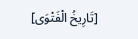[تَارِيخُ الْفَتْوَى]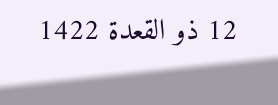12 ذو القعدة 1422